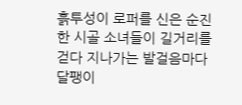흙투성이 로퍼를 신은 순진한 시골 소녀들이 길거리를 걷다 지나가는 발걸음마다 달팽이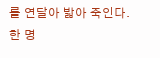를 연달아 밟아 죽인다. 한 명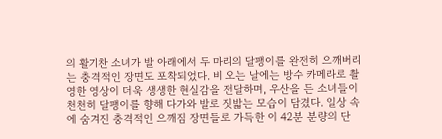의 활기찬 소녀가 발 아래에서 두 마리의 달팽이를 완전히 으깨버리는 충격적인 장면도 포착되었다. 비 오는 날에는 방수 카메라로 촬영한 영상이 더욱 생생한 현실감을 전달하며, 우산을 든 소녀들이 천천히 달팽이를 향해 다가와 발로 짓밟는 모습이 담겼다. 일상 속에 숨겨진 충격적인 으깨짐 장면들로 가득한 이 42분 분량의 단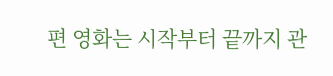편 영화는 시작부터 끝까지 관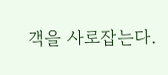객을 사로잡는다.